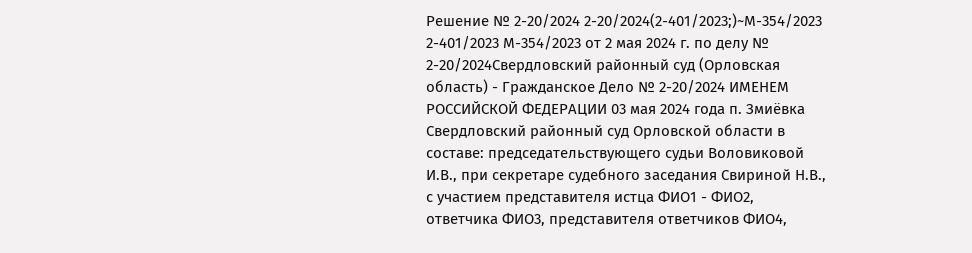Решение № 2-20/2024 2-20/2024(2-401/2023;)~М-354/2023 2-401/2023 М-354/2023 от 2 мая 2024 г. по делу № 2-20/2024Свердловский районный суд (Орловская область) - Гражданское Дело № 2-20/2024 ИМЕНЕМ РОССИЙСКОЙ ФЕДЕРАЦИИ 03 мая 2024 года п. Змиёвка Свердловский районный суд Орловской области в составе: председательствующего судьи Воловиковой И.В., при секретаре судебного заседания Свириной Н.В., с участием представителя истца ФИО1 - ФИО2, ответчика ФИО3, представителя ответчиков ФИО4,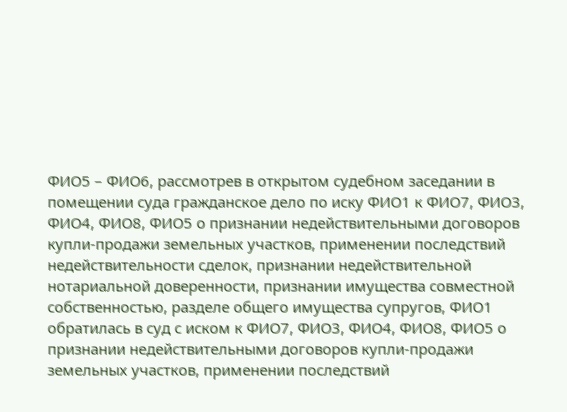ФИО5 – ФИО6, рассмотрев в открытом судебном заседании в помещении суда гражданское дело по иску ФИО1 к ФИО7, ФИО3, ФИО4, ФИО8, ФИО5 о признании недействительными договоров купли-продажи земельных участков, применении последствий недействительности сделок, признании недействительной нотариальной доверенности, признании имущества совместной собственностью, разделе общего имущества супругов, ФИО1 обратилась в суд с иском к ФИО7, ФИО3, ФИО4, ФИО8, ФИО5 о признании недействительными договоров купли-продажи земельных участков, применении последствий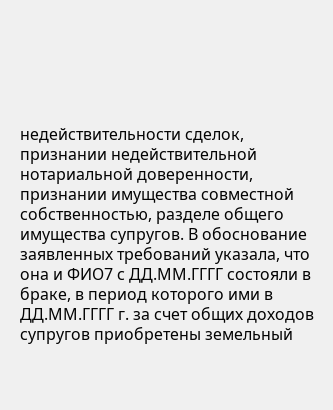недействительности сделок, признании недействительной нотариальной доверенности, признании имущества совместной собственностью, разделе общего имущества супругов. В обоснование заявленных требований указала, что она и ФИО7 с ДД.ММ.ГГГГ состояли в браке, в период которого ими в ДД.ММ.ГГГГ г. за счет общих доходов супругов приобретены земельный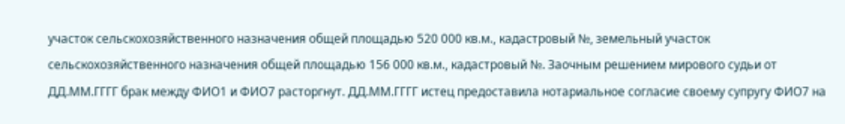участок сельскохозяйственного назначения общей площадью 520 000 кв.м., кадастровый №, земельный участок сельскохозяйственного назначения общей площадью 156 000 кв.м., кадастровый №. Заочным решением мирового судьи от ДД.ММ.ГГГГ брак между ФИО1 и ФИО7 расторгнут. ДД.ММ.ГГГГ истец предоставила нотариальное согласие своему супругу ФИО7 на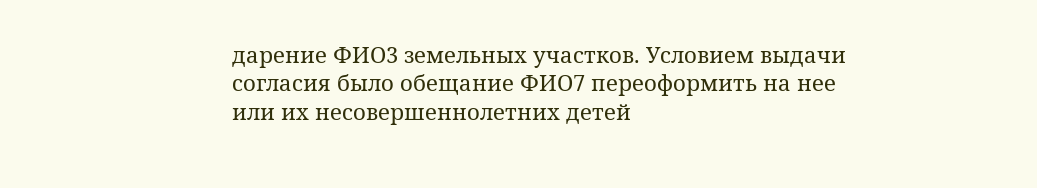дарение ФИО3 земельных участков. Условием выдачи согласия было обещание ФИО7 переоформить на нее или их несовершеннолетних детей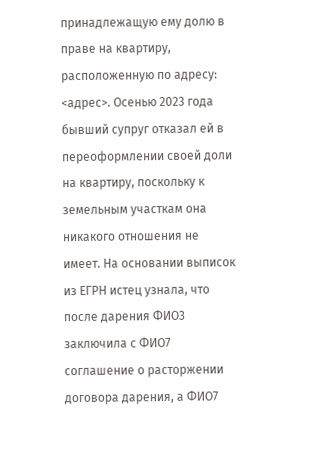принадлежащую ему долю в праве на квартиру, расположенную по адресу: <адрес>. Осенью 2023 года бывший супруг отказал ей в переоформлении своей доли на квартиру, поскольку к земельным участкам она никакого отношения не имеет. На основании выписок из ЕГРН истец узнала, что после дарения ФИО3 заключила с ФИО7 соглашение о расторжении договора дарения, а ФИО7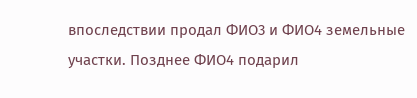впоследствии продал ФИО3 и ФИО4 земельные участки. Позднее ФИО4 подарил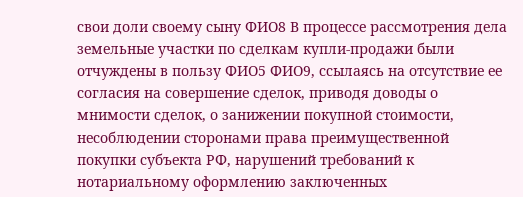свои доли своему сыну ФИО8 В процессе рассмотрения дела земельные участки по сделкам купли-продажи были отчуждены в пользу ФИО5 ФИО9, ссылаясь на отсутствие ее согласия на совершение сделок, приводя доводы о мнимости сделок, о занижении покупной стоимости, несоблюдении сторонами права преимущественной покупки субъекта РФ, нарушений требований к нотариальному оформлению заключенных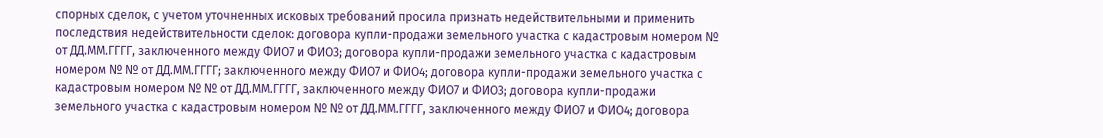спорных сделок, с учетом уточненных исковых требований просила признать недействительными и применить последствия недействительности сделок: договора купли-продажи земельного участка с кадастровым номером № от ДД.ММ.ГГГГ, заключенного между ФИО7 и ФИО3; договора купли-продажи земельного участка с кадастровым номером № № от ДД.ММ.ГГГГ; заключенного между ФИО7 и ФИО4; договора купли-продажи земельного участка с кадастровым номером № № от ДД.ММ.ГГГГ, заключенного между ФИО7 и ФИО3; договора купли-продажи земельного участка с кадастровым номером № № от ДД.ММ.ГГГГ, заключенного между ФИО7 и ФИО4; договора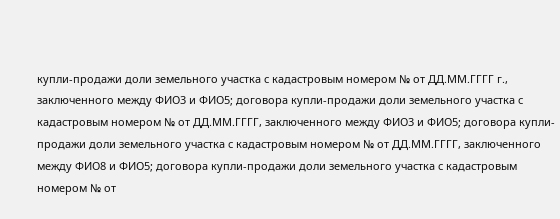купли-продажи доли земельного участка с кадастровым номером № от ДД.ММ.ГГГГ г., заключенного между ФИО3 и ФИО5; договора купли-продажи доли земельного участка с кадастровым номером № от ДД.ММ.ГГГГ, заключенного между ФИО3 и ФИО5; договора купли-продажи доли земельного участка с кадастровым номером № от ДД.ММ.ГГГГ, заключенного между ФИО8 и ФИО5; договора купли-продажи доли земельного участка с кадастровым номером № от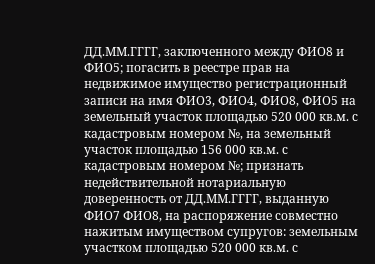ДД.ММ.ГГГГ, заключенного между ФИО8 и ФИО5; погасить в реестре прав на недвижимое имущество регистрационный записи на имя ФИО3, ФИО4, ФИО8, ФИО5 на земельный участок площадью 520 000 кв.м. с кадастровым номером №, на земельный участок площадью 156 000 кв.м. с кадастровым номером №; признать недействительной нотариальную доверенность от ДД.ММ.ГГГГ, выданную ФИО7 ФИО8, на распоряжение совместно нажитым имуществом супругов: земельным участком площадью 520 000 кв.м. с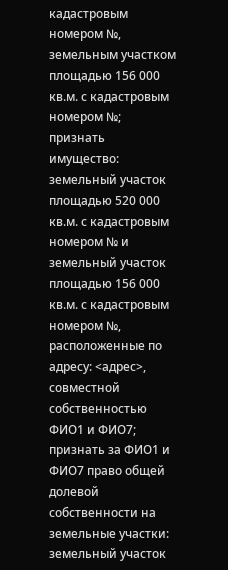кадастровым номером №, земельным участком площадью 156 000 кв.м. с кадастровым номером №; признать имущество: земельный участок площадью 520 000 кв.м. с кадастровым номером № и земельный участок площадью 156 000 кв.м. с кадастровым номером №, расположенные по адресу: <адрес>, совместной собственностью ФИО1 и ФИО7; признать за ФИО1 и ФИО7 право общей долевой собственности на земельные участки: земельный участок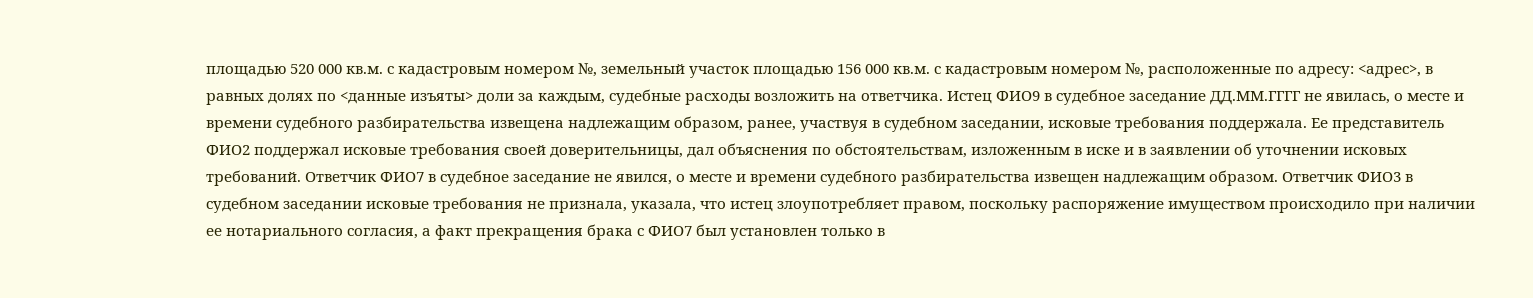площадью 520 000 кв.м. с кадастровым номером №, земельный участок площадью 156 000 кв.м. с кадастровым номером №, расположенные по адресу: <адрес>, в равных долях по <данные изъяты> доли за каждым, судебные расходы возложить на ответчика. Истец ФИО9 в судебное заседание ДД.ММ.ГГГГ не явилась, о месте и времени судебного разбирательства извещена надлежащим образом, ранее, участвуя в судебном заседании, исковые требования поддержала. Ее представитель ФИО2 поддержал исковые требования своей доверительницы, дал объяснения по обстоятельствам, изложенным в иске и в заявлении об уточнении исковых требований. Ответчик ФИО7 в судебное заседание не явился, о месте и времени судебного разбирательства извещен надлежащим образом. Ответчик ФИО3 в судебном заседании исковые требования не признала, указала, что истец злоупотребляет правом, поскольку распоряжение имуществом происходило при наличии ее нотариального согласия, а факт прекращения брака с ФИО7 был установлен только в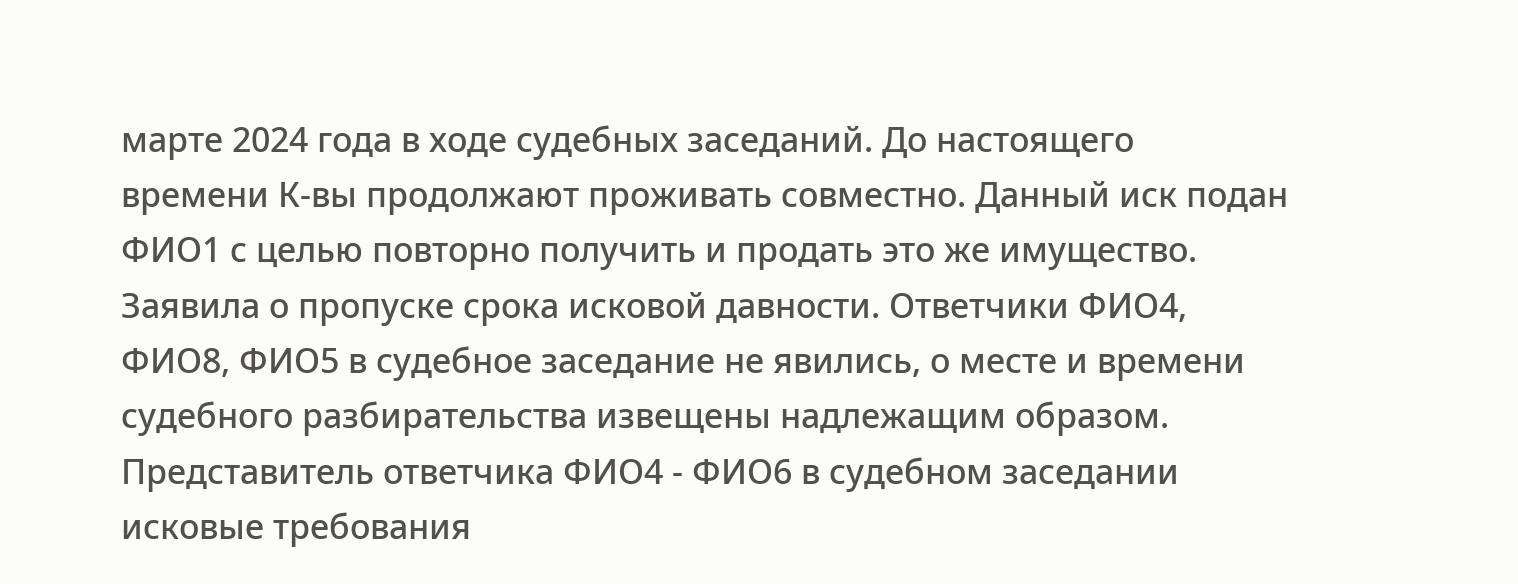марте 2024 года в ходе судебных заседаний. До настоящего времени К-вы продолжают проживать совместно. Данный иск подан ФИО1 с целью повторно получить и продать это же имущество. Заявила о пропуске срока исковой давности. Ответчики ФИО4, ФИО8, ФИО5 в судебное заседание не явились, о месте и времени судебного разбирательства извещены надлежащим образом. Представитель ответчика ФИО4 - ФИО6 в судебном заседании исковые требования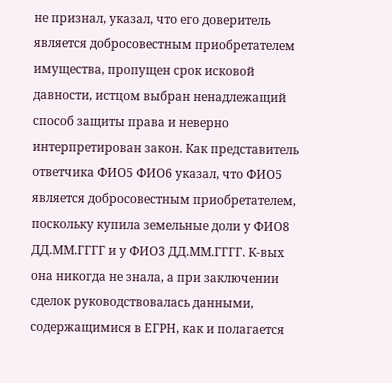не признал, указал, что его доверитель является добросовестным приобретателем имущества, пропущен срок исковой давности, истцом выбран ненадлежащий способ защиты права и неверно интерпретирован закон. Как представитель ответчика ФИО5 ФИО6 указал, что ФИО5 является добросовестным приобретателем, поскольку купила земельные доли у ФИО8 ДД.ММ.ГГГГ и у ФИО3 ДД.ММ.ГГГГ. К-вых она никогда не знала, а при заключении сделок руководствовалась данными, содержащимися в ЕГРН, как и полагается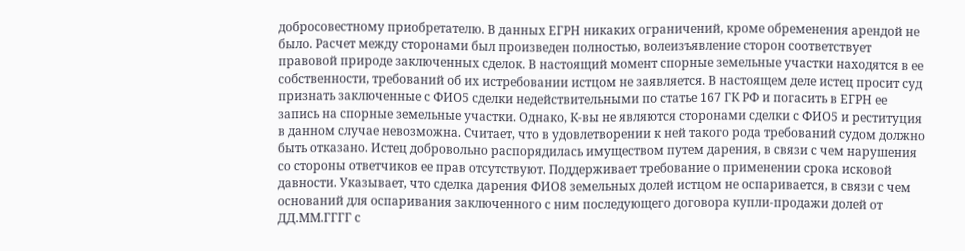добросовестному приобретателю. В данных ЕГРН никаких ограничений, кроме обременения арендой не было. Расчет между сторонами был произведен полностью, волеизъявление сторон соответствует правовой природе заключенных сделок. В настоящий момент спорные земельные участки находятся в ее собственности, требований об их истребовании истцом не заявляется. В настоящем деле истец просит суд признать заключенные с ФИО5 сделки недействительными по статье 167 ГК РФ и погасить в ЕГРН ее запись на спорные земельные участки. Однако, К-вы не являются сторонами сделки с ФИО5 и реституция в данном случае невозможна. Считает, что в удовлетворении к ней такого рода требований судом должно быть отказано. Истец добровольно распорядилась имуществом путем дарения, в связи с чем нарушения со стороны ответчиков ее прав отсутствуют. Поддерживает требование о применении срока исковой давности. Указывает, что сделка дарения ФИО8 земельных долей истцом не оспаривается, в связи с чем оснований для оспаривания заключенного с ним последующего договора купли-продажи долей от ДД.ММ.ГГГГ с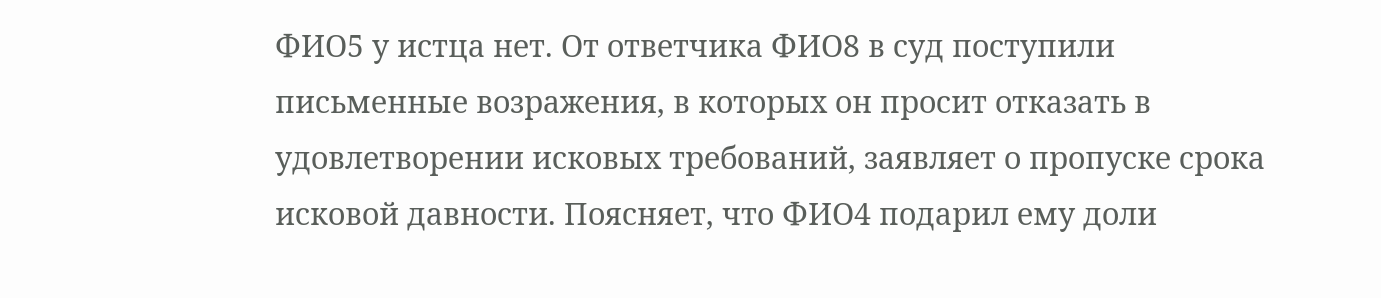ФИО5 у истца нет. От ответчика ФИО8 в суд поступили письменные возражения, в которых он просит отказать в удовлетворении исковых требований, заявляет о пропуске срока исковой давности. Поясняет, что ФИО4 подарил ему доли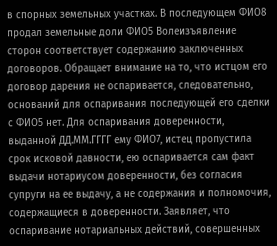в спорных земельных участках. В последующем ФИО8 продал земельные доли ФИО5 Волеизъявление сторон соответствует содержанию заключенных договоров. Обращает внимание на то, что истцом его договор дарения не оспаривается, следовательно, оснований для оспаривания последующей его сделки с ФИО5 нет. Для оспаривания доверенности, выданной ДД.ММ.ГГГГ ему ФИО7, истец пропустила срок исковой давности, ею оспаривается сам факт выдачи нотариусом доверенности, без согласия супруги на ее выдачу, а не содержания и полномочия, содержащиеся в доверенности. Заявляет, что оспаривание нотариальных действий, совершенных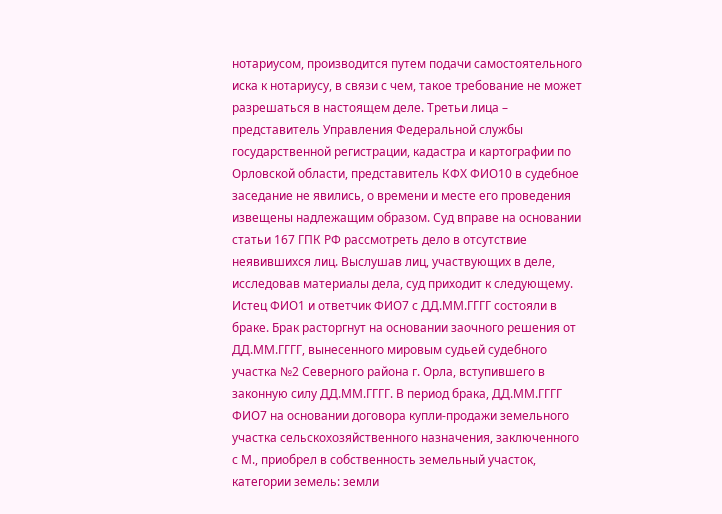нотариусом, производится путем подачи самостоятельного иска к нотариусу, в связи с чем, такое требование не может разрешаться в настоящем деле. Третьи лица – представитель Управления Федеральной службы государственной регистрации, кадастра и картографии по Орловской области, представитель КФХ ФИО10 в судебное заседание не явились, о времени и месте его проведения извещены надлежащим образом. Суд вправе на основании статьи 167 ГПК РФ рассмотреть дело в отсутствие неявившихся лиц. Выслушав лиц, участвующих в деле, исследовав материалы дела, суд приходит к следующему. Истец ФИО1 и ответчик ФИО7 с ДД.ММ.ГГГГ состояли в браке. Брак расторгнут на основании заочного решения от ДД.ММ.ГГГГ, вынесенного мировым судьей судебного участка №2 Северного района г. Орла, вступившего в законную силу ДД.ММ.ГГГГ. В период брака, ДД.ММ.ГГГГ ФИО7 на основании договора купли-продажи земельного участка сельскохозяйственного назначения, заключенного с М., приобрел в собственность земельный участок, категории земель: земли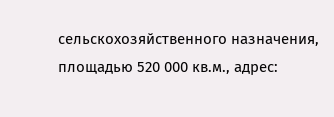сельскохозяйственного назначения, площадью 520 000 кв.м., адрес: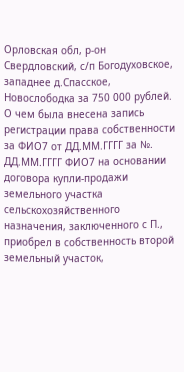Орловская обл, р-он Свердловский, с/п Богодуховское, западнее д.Спасское, Новослободка за 750 000 рублей. О чем была внесена запись регистрации права собственности за ФИО7 от ДД.ММ.ГГГГ за №. ДД.ММ.ГГГГ ФИО7 на основании договора купли-продажи земельного участка сельскохозяйственного назначения, заключенного с П., приобрел в собственность второй земельный участок,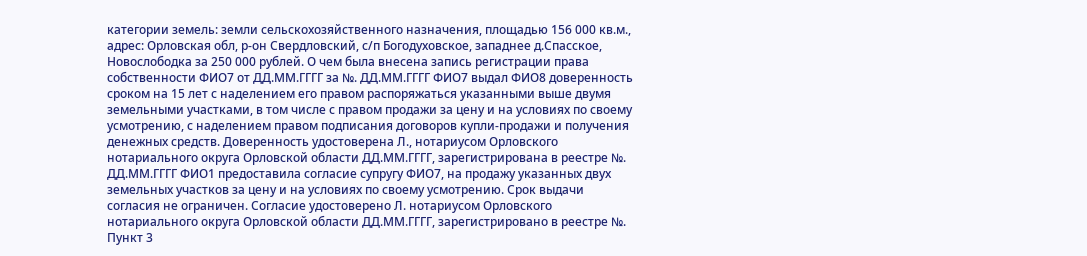категории земель: земли сельскохозяйственного назначения, площадью 156 000 кв.м., адрес: Орловская обл, р-он Свердловский, с/п Богодуховское, западнее д.Спасское, Новослободка за 250 000 рублей. О чем была внесена запись регистрации права собственности ФИО7 от ДД.ММ.ГГГГ за №. ДД.ММ.ГГГГ ФИО7 выдал ФИО8 доверенность сроком на 15 лет с наделением его правом распоряжаться указанными выше двумя земельными участками, в том числе с правом продажи за цену и на условиях по своему усмотрению, с наделением правом подписания договоров купли-продажи и получения денежных средств. Доверенность удостоверена Л., нотариусом Орловского нотариального округа Орловской области ДД.ММ.ГГГГ, зарегистрирована в реестре №. ДД.ММ.ГГГГ ФИО1 предоставила согласие супругу ФИО7, на продажу указанных двух земельных участков за цену и на условиях по своему усмотрению. Срок выдачи согласия не ограничен. Согласие удостоверено Л. нотариусом Орловского нотариального округа Орловской области ДД.ММ.ГГГГ, зарегистрировано в реестре №. Пункт 3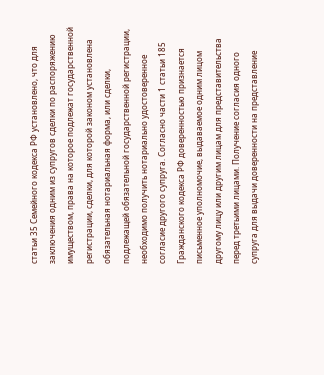статьи 35 Семейного кодекса РФ установлено, что для заключения одним из супругов сделки по распоряжению имуществом, права на которое подлежат государственной регистрации, сделки, для которой законом установлена обязательная нотариальная форма, или сделки, подлежащей обязательной государственной регистрации, необходимо получить нотариально удостоверенное согласие другого супруга. Согласно части 1 статьи 185 Гражданского кодекса РФ доверенностью признается письменное уполномочие, выдаваемое одним лицом другому лицу или другим лицам для представительства перед третьими лицами. Получение согласия одного супруга для выдачи доверенности на представление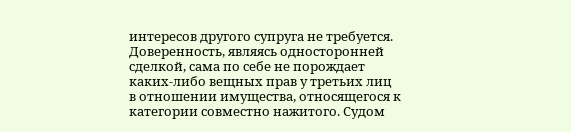интересов другого супруга не требуется. Доверенность, являясь односторонней сделкой, сама по себе не порождает каких-либо вещных прав у третьих лиц в отношении имущества, относящегося к категории совместно нажитого. Судом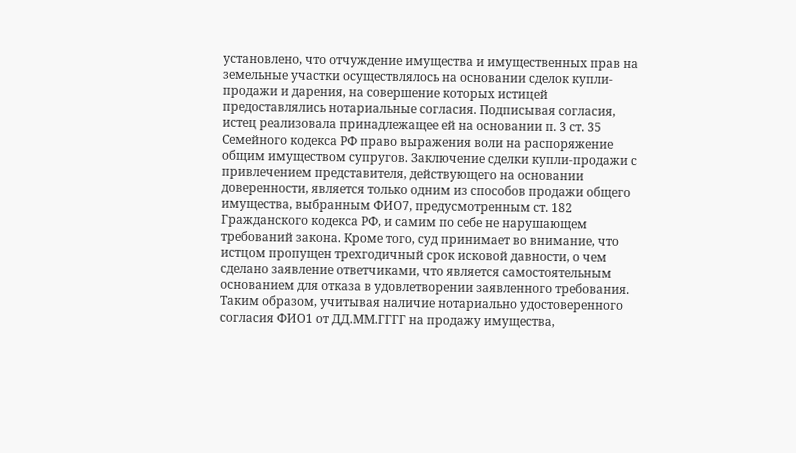установлено, что отчуждение имущества и имущественных прав на земельные участки осуществлялось на основании сделок купли-продажи и дарения, на совершение которых истицей предоставлялись нотариальные согласия. Подписывая согласия, истец реализовала принадлежащее ей на основании п. 3 ст. 35 Семейного кодекса РФ право выражения воли на распоряжение общим имуществом супругов. Заключение сделки купли-продажи с привлечением представителя, действующего на основании доверенности, является только одним из способов продажи общего имущества, выбранным ФИО7, предусмотренным ст. 182 Гражданского кодекса РФ, и самим по себе не нарушающем требований закона. Кроме того, суд принимает во внимание, что истцом пропущен трехгодичный срок исковой давности, о чем сделано заявление ответчиками, что является самостоятельным основанием для отказа в удовлетворении заявленного требования. Таким образом, учитывая наличие нотариально удостоверенного согласия ФИО1 от ДД.ММ.ГГГГ на продажу имущества,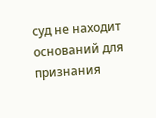суд не находит оснований для признания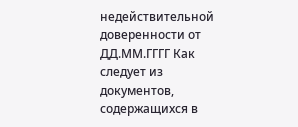недействительной доверенности от ДД.ММ.ГГГГ Как следует из документов, содержащихся в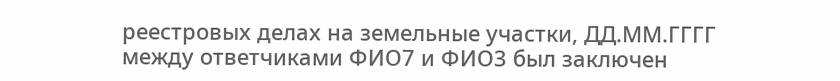реестровых делах на земельные участки, ДД.ММ.ГГГГ между ответчиками ФИО7 и ФИО3 был заключен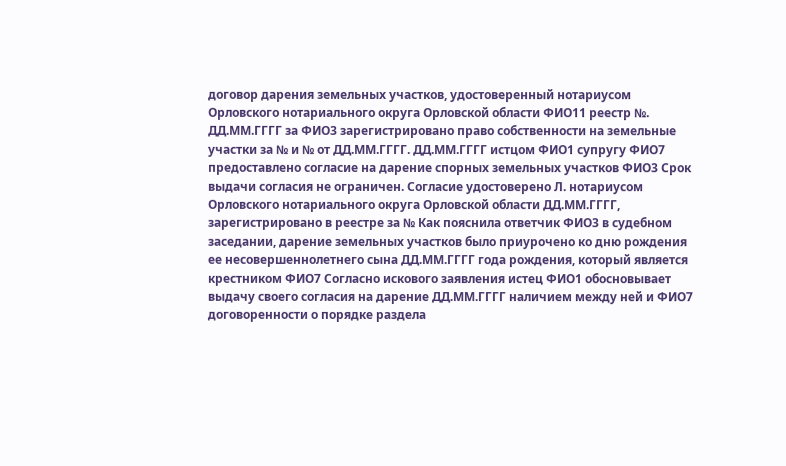договор дарения земельных участков, удостоверенный нотариусом Орловского нотариального округа Орловской области ФИО11 реестр №. ДД.ММ.ГГГГ за ФИО3 зарегистрировано право собственности на земельные участки за № и № от ДД.ММ.ГГГГ. ДД.ММ.ГГГГ истцом ФИО1 супругу ФИО7 предоставлено согласие на дарение спорных земельных участков ФИО3 Срок выдачи согласия не ограничен. Согласие удостоверено Л. нотариусом Орловского нотариального округа Орловской области ДД.ММ.ГГГГ, зарегистрировано в реестре за № Как пояснила ответчик ФИО3 в судебном заседании, дарение земельных участков было приурочено ко дню рождения ее несовершеннолетнего сына ДД.ММ.ГГГГ года рождения, который является крестником ФИО7 Согласно искового заявления истец ФИО1 обосновывает выдачу своего согласия на дарение ДД.ММ.ГГГГ наличием между ней и ФИО7 договоренности о порядке раздела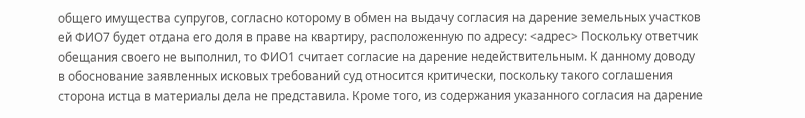общего имущества супругов, согласно которому в обмен на выдачу согласия на дарение земельных участков ей ФИО7 будет отдана его доля в праве на квартиру, расположенную по адресу: <адрес> Поскольку ответчик обещания своего не выполнил, то ФИО1 считает согласие на дарение недействительным. К данному доводу в обоснование заявленных исковых требований суд относится критически, поскольку такого соглашения сторона истца в материалы дела не представила. Кроме того, из содержания указанного согласия на дарение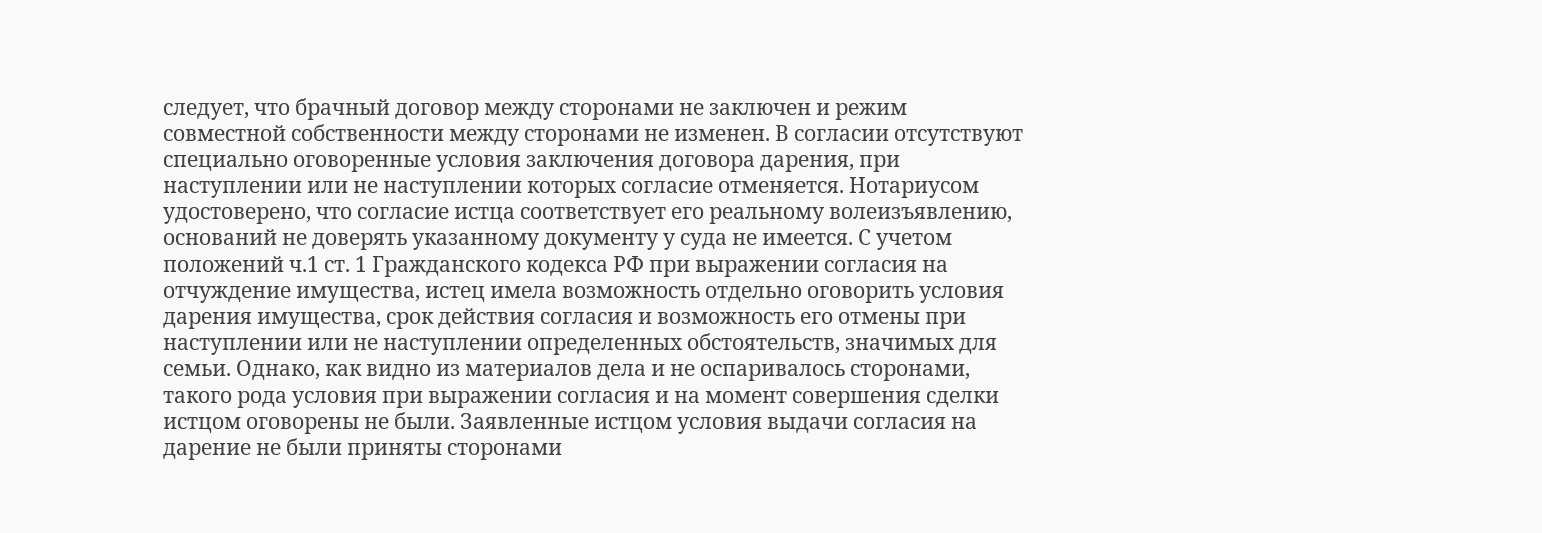следует, что брачный договор между сторонами не заключен и режим совместной собственности между сторонами не изменен. В согласии отсутствуют специально оговоренные условия заключения договора дарения, при наступлении или не наступлении которых согласие отменяется. Нотариусом удостоверено, что согласие истца соответствует его реальному волеизъявлению, оснований не доверять указанному документу у суда не имеется. С учетом положений ч.1 ст. 1 Гражданского кодекса РФ при выражении согласия на отчуждение имущества, истец имела возможность отдельно оговорить условия дарения имущества, срок действия согласия и возможность его отмены при наступлении или не наступлении определенных обстоятельств, значимых для семьи. Однако, как видно из материалов дела и не оспаривалось сторонами, такого рода условия при выражении согласия и на момент совершения сделки истцом оговорены не были. Заявленные истцом условия выдачи согласия на дарение не были приняты сторонами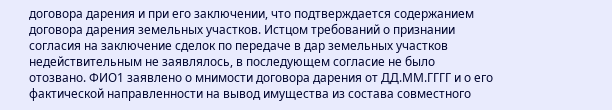договора дарения и при его заключении, что подтверждается содержанием договора дарения земельных участков. Истцом требований о признании согласия на заключение сделок по передаче в дар земельных участков недействительным не заявлялось, в последующем согласие не было отозвано. ФИО1 заявлено о мнимости договора дарения от ДД.ММ.ГГГГ и о его фактической направленности на вывод имущества из состава совместного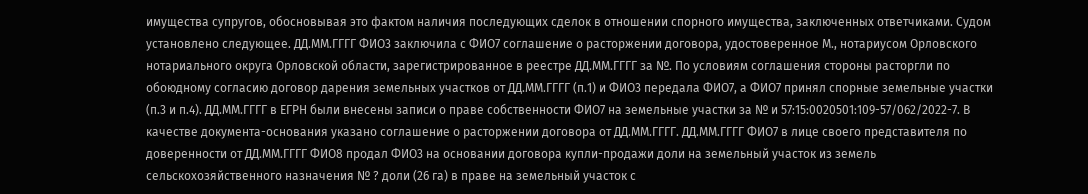имущества супругов, обосновывая это фактом наличия последующих сделок в отношении спорного имущества, заключенных ответчиками. Судом установлено следующее. ДД.ММ.ГГГГ ФИО3 заключила с ФИО7 соглашение о расторжении договора, удостоверенное М., нотариусом Орловского нотариального округа Орловской области, зарегистрированное в реестре ДД.ММ.ГГГГ за №. По условиям соглашения стороны расторгли по обоюдному согласию договор дарения земельных участков от ДД.ММ.ГГГГ (п.1) и ФИО3 передала ФИО7, а ФИО7 принял спорные земельные участки (п.3 и п.4). ДД.ММ.ГГГГ в ЕГРН были внесены записи о праве собственности ФИО7 на земельные участки за № и 57:15:0020501:109-57/062/2022-7. В качестве документа-основания указано соглашение о расторжении договора от ДД.ММ.ГГГГ. ДД.ММ.ГГГГ ФИО7 в лице своего представителя по доверенности от ДД.ММ.ГГГГ ФИО8 продал ФИО3 на основании договора купли-продажи доли на земельный участок из земель сельскохозяйственного назначения № ? доли (26 га) в праве на земельный участок с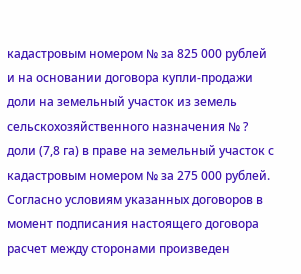кадастровым номером № за 825 000 рублей и на основании договора купли-продажи доли на земельный участок из земель сельскохозяйственного назначения № ? доли (7,8 га) в праве на земельный участок с кадастровым номером № за 275 000 рублей. Согласно условиям указанных договоров в момент подписания настоящего договора расчет между сторонами произведен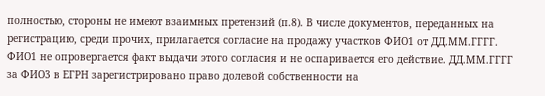полностью, стороны не имеют взаимных претензий (п.8). В числе документов, переданных на регистрацию, среди прочих, прилагается согласие на продажу участков ФИО1 от ДД.ММ.ГГГГ. ФИО1 не опровергается факт выдачи этого согласия и не оспаривается его действие. ДД.ММ.ГГГГ за ФИО3 в ЕГРН зарегистрировано право долевой собственности на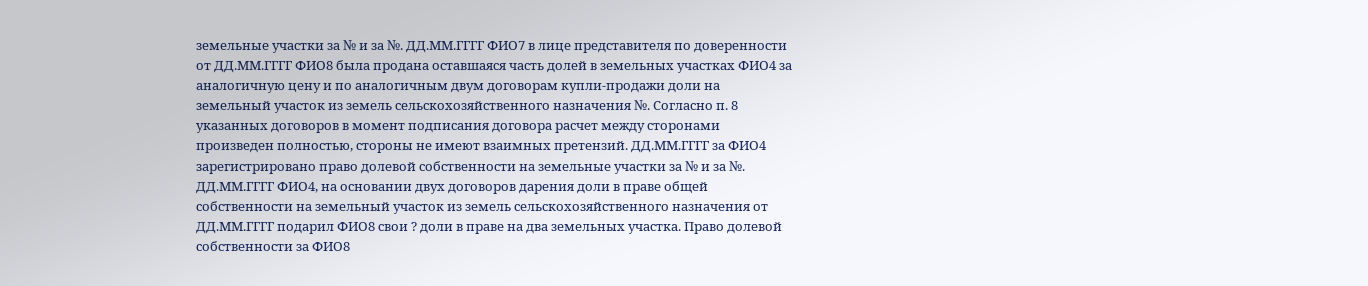земельные участки за № и за №. ДД.ММ.ГГГГ ФИО7 в лице представителя по доверенности от ДД.ММ.ГГГГ ФИО8 была продана оставшаяся часть долей в земельных участках ФИО4 за аналогичную цену и по аналогичным двум договорам купли-продажи доли на земельный участок из земель сельскохозяйственного назначения №. Согласно п. 8 указанных договоров в момент подписания договора расчет между сторонами произведен полностью, стороны не имеют взаимных претензий. ДД.ММ.ГГГГ за ФИО4 зарегистрировано право долевой собственности на земельные участки за № и за №. ДД.ММ.ГГГГ ФИО4, на основании двух договоров дарения доли в праве общей собственности на земельный участок из земель сельскохозяйственного назначения от ДД.ММ.ГГГГ подарил ФИО8 свои ? доли в праве на два земельных участка. Право долевой собственности за ФИО8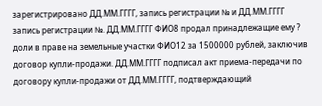зарегистрировано ДД.ММ.ГГГГ, запись регистрации № и ДД.ММ.ГГГГ запись регистрации №. ДД.ММ.ГГГГ ФИО8 продал принадлежащие ему ? доли в праве на земельные участки ФИО12 за 1500000 рублей, заключив договор купли-продажи. ДД.ММ.ГГГГ подписал акт приема-передачи по договору купли-продажи от ДД.ММ.ГГГГ, подтверждающий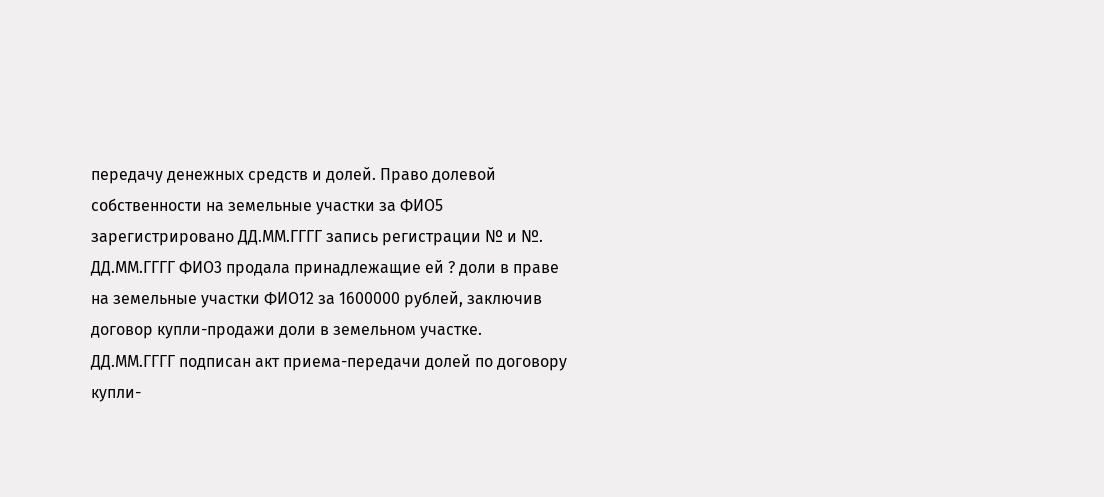передачу денежных средств и долей. Право долевой собственности на земельные участки за ФИО5 зарегистрировано ДД.ММ.ГГГГ запись регистрации № и №. ДД.ММ.ГГГГ ФИО3 продала принадлежащие ей ? доли в праве на земельные участки ФИО12 за 1600000 рублей, заключив договор купли-продажи доли в земельном участке. ДД.ММ.ГГГГ подписан акт приема-передачи долей по договору купли-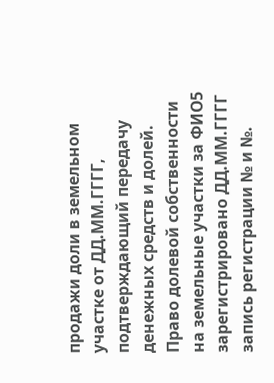продажи доли в земельном участке от ДД.ММ.ГГГГ, подтверждающий передачу денежных средств и долей. Право долевой собственности на земельные участки за ФИО5 зарегистрировано ДД.ММ.ГГГГ запись регистрации № и №.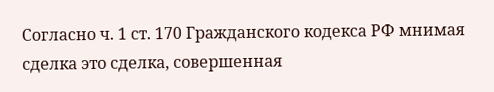Согласно ч. 1 ст. 170 Гражданского кодекса РФ мнимая сделка это сделка, совершенная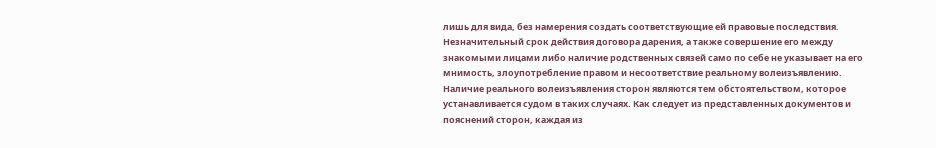лишь для вида, без намерения создать соответствующие ей правовые последствия. Незначительный срок действия договора дарения, а также совершение его между знакомыми лицами либо наличие родственных связей само по себе не указывает на его мнимость, злоупотребление правом и несоответствие реальному волеизъявлению. Наличие реального волеизъявления сторон являются тем обстоятельством, которое устанавливается судом в таких случаях. Как следует из представленных документов и пояснений сторон, каждая из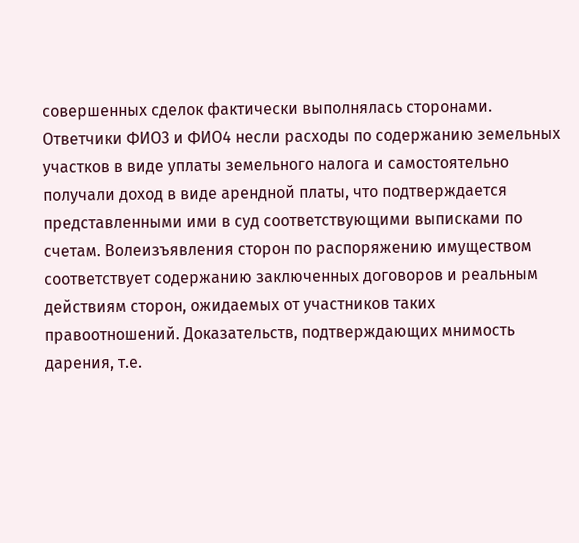совершенных сделок фактически выполнялась сторонами. Ответчики ФИО3 и ФИО4 несли расходы по содержанию земельных участков в виде уплаты земельного налога и самостоятельно получали доход в виде арендной платы, что подтверждается представленными ими в суд соответствующими выписками по счетам. Волеизъявления сторон по распоряжению имуществом соответствует содержанию заключенных договоров и реальным действиям сторон, ожидаемых от участников таких правоотношений. Доказательств, подтверждающих мнимость дарения, т.е.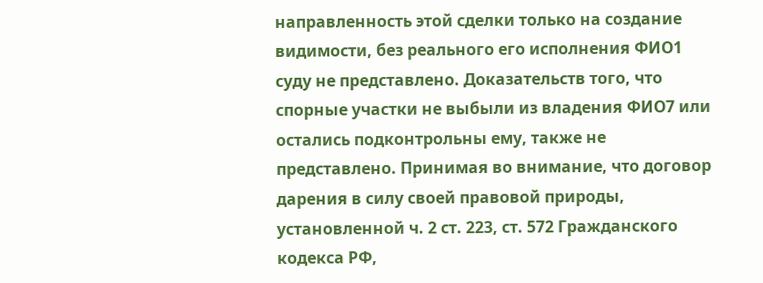направленность этой сделки только на создание видимости, без реального его исполнения ФИО1 суду не представлено. Доказательств того, что спорные участки не выбыли из владения ФИО7 или остались подконтрольны ему, также не представлено. Принимая во внимание, что договор дарения в силу своей правовой природы, установленной ч. 2 ст. 223, ст. 572 Гражданского кодекса РФ,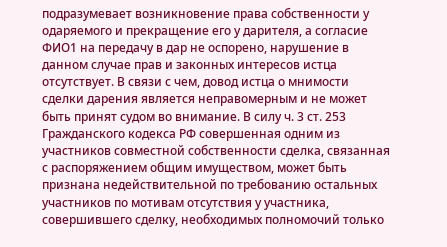подразумевает возникновение права собственности у одаряемого и прекращение его у дарителя, а согласие ФИО1 на передачу в дар не оспорено, нарушение в данном случае прав и законных интересов истца отсутствует. В связи с чем, довод истца о мнимости сделки дарения является неправомерным и не может быть принят судом во внимание. В силу ч. 3 ст. 253 Гражданского кодекса РФ совершенная одним из участников совместной собственности сделка, связанная с распоряжением общим имуществом, может быть признана недействительной по требованию остальных участников по мотивам отсутствия у участника, совершившего сделку, необходимых полномочий только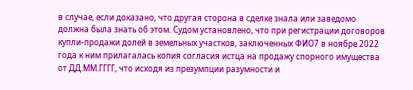в случае, если доказано, что другая сторона в сделке знала или заведомо должна была знать об этом. Судом установлено, что при регистрации договоров купли-продажи долей в земельных участков, заключенных ФИО7 в ноябре 2022 года к ним прилагалась копия согласия истца на продажу спорного имущества от ДД.ММ.ГГГГ, что исходя из презумпции разумности и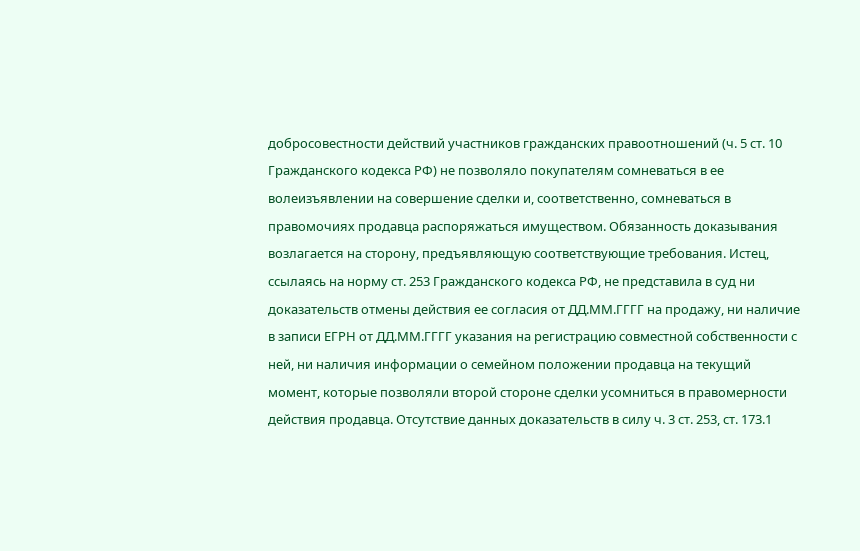добросовестности действий участников гражданских правоотношений (ч. 5 ст. 10 Гражданского кодекса РФ) не позволяло покупателям сомневаться в ее волеизъявлении на совершение сделки и, соответственно, сомневаться в правомочиях продавца распоряжаться имуществом. Обязанность доказывания возлагается на сторону, предъявляющую соответствующие требования. Истец, ссылаясь на норму ст. 253 Гражданского кодекса РФ, не представила в суд ни доказательств отмены действия ее согласия от ДД.ММ.ГГГГ на продажу, ни наличие в записи ЕГРН от ДД.ММ.ГГГГ указания на регистрацию совместной собственности с ней, ни наличия информации о семейном положении продавца на текущий момент, которые позволяли второй стороне сделки усомниться в правомерности действия продавца. Отсутствие данных доказательств в силу ч. 3 ст. 253, ст. 173.1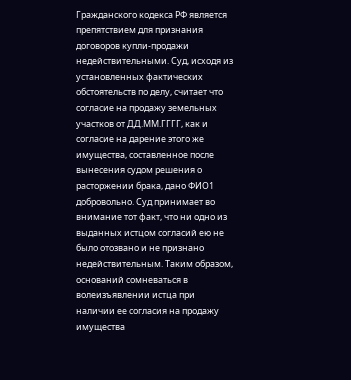Гражданского кодекса РФ является препятствием для признания договоров купли-продажи недействительными. Суд, исходя из установленных фактических обстоятельств по делу, считает что согласие на продажу земельных участков от ДД.ММ.ГГГГ, как и согласие на дарение этого же имущества, составленное после вынесения судом решения о расторжении брака, дано ФИО1 добровольно. Суд принимает во внимание тот факт, что ни одно из выданных истцом согласий ею не было отозвано и не признано недействительным. Таким образом, оснований сомневаться в волеизъявлении истца при наличии ее согласия на продажу имущества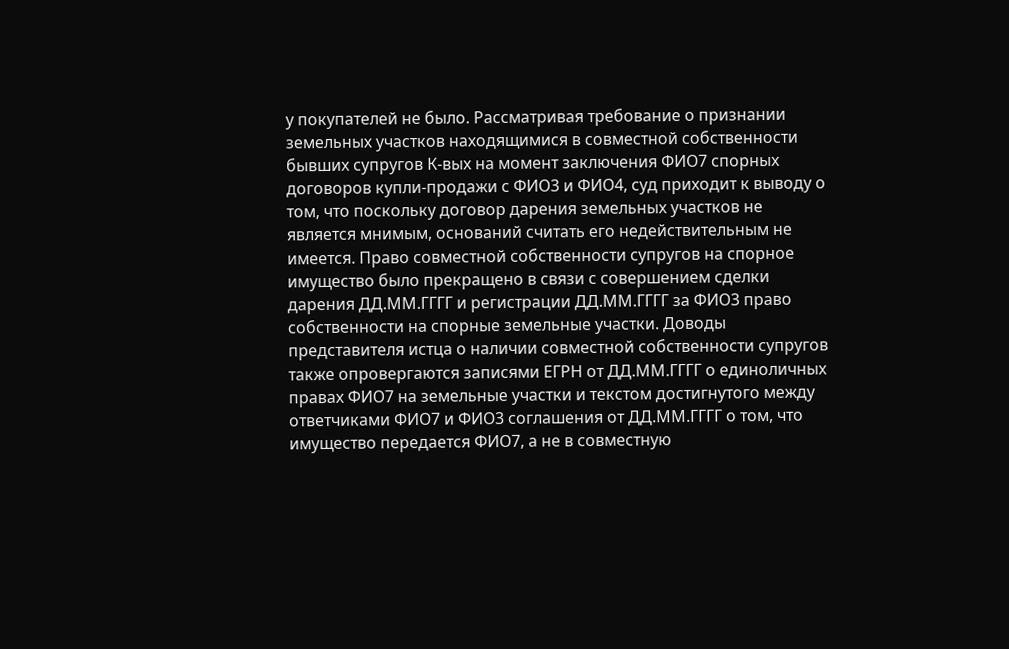у покупателей не было. Рассматривая требование о признании земельных участков находящимися в совместной собственности бывших супругов К-вых на момент заключения ФИО7 спорных договоров купли-продажи с ФИО3 и ФИО4, суд приходит к выводу о том, что поскольку договор дарения земельных участков не является мнимым, оснований считать его недействительным не имеется. Право совместной собственности супругов на спорное имущество было прекращено в связи с совершением сделки дарения ДД.ММ.ГГГГ и регистрации ДД.ММ.ГГГГ за ФИО3 право собственности на спорные земельные участки. Доводы представителя истца о наличии совместной собственности супругов также опровергаются записями ЕГРН от ДД.ММ.ГГГГ о единоличных правах ФИО7 на земельные участки и текстом достигнутого между ответчиками ФИО7 и ФИО3 соглашения от ДД.ММ.ГГГГ о том, что имущество передается ФИО7, а не в совместную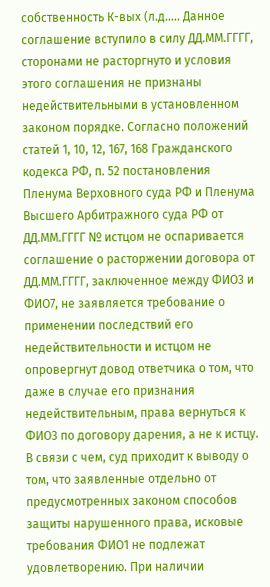собственность К-вых (л.д….. Данное соглашение вступило в силу ДД.ММ.ГГГГ, сторонами не расторгнуто и условия этого соглашения не признаны недействительными в установленном законом порядке. Согласно положений статей 1, 10, 12, 167, 168 Гражданского кодекса РФ, п. 52 постановления Пленума Верховного суда РФ и Пленума Высшего Арбитражного суда РФ от ДД.ММ.ГГГГ № истцом не оспаривается соглашение о расторжении договора от ДД.ММ.ГГГГ, заключенное между ФИО3 и ФИО7, не заявляется требование о применении последствий его недействительности и истцом не опровергнут довод ответчика о том, что даже в случае его признания недействительным, права вернуться к ФИО3 по договору дарения, а не к истцу. В связи с чем, суд приходит к выводу о том, что заявленные отдельно от предусмотренных законом способов защиты нарушенного права, исковые требования ФИО1 не подлежат удовлетворению. При наличии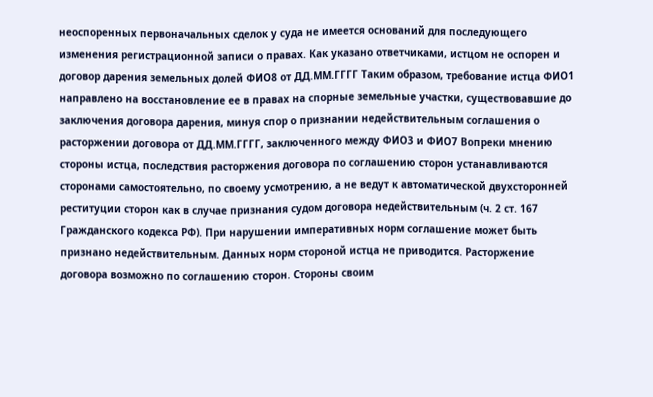неоспоренных первоначальных сделок у суда не имеется оснований для последующего изменения регистрационной записи о правах. Как указано ответчиками, истцом не оспорен и договор дарения земельных долей ФИО8 от ДД.ММ.ГГГГ Таким образом, требование истца ФИО1 направлено на восстановление ее в правах на спорные земельные участки, существовавшие до заключения договора дарения, минуя спор о признании недействительным соглашения о расторжении договора от ДД.ММ.ГГГГ, заключенного между ФИО3 и ФИО7 Вопреки мнению стороны истца, последствия расторжения договора по соглашению сторон устанавливаются сторонами самостоятельно, по своему усмотрению, а не ведут к автоматической двухсторонней реституции сторон как в случае признания судом договора недействительным (ч. 2 ст. 167 Гражданского кодекса РФ). При нарушении императивных норм соглашение может быть признано недействительным. Данных норм стороной истца не приводится. Расторжение договора возможно по соглашению сторон. Стороны своим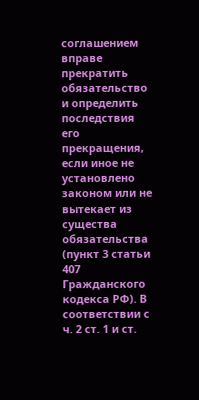соглашением вправе прекратить обязательство и определить последствия его прекращения, если иное не установлено законом или не вытекает из существа обязательства (пункт 3 статьи 407 Гражданского кодекса РФ). В соответствии с ч. 2 ст. 1 и ст.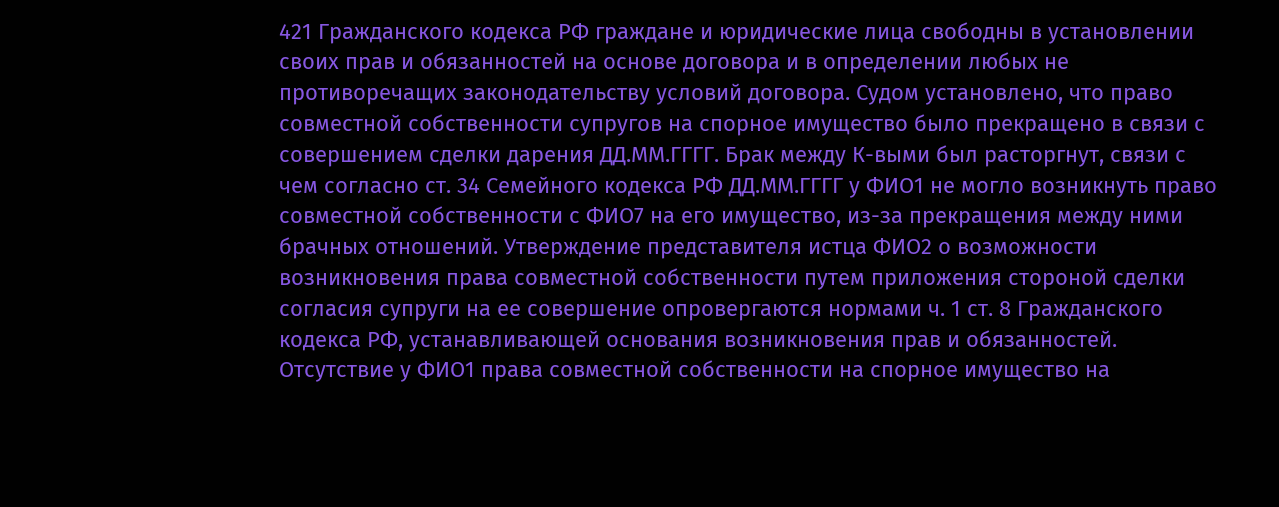421 Гражданского кодекса РФ граждане и юридические лица свободны в установлении своих прав и обязанностей на основе договора и в определении любых не противоречащих законодательству условий договора. Судом установлено, что право совместной собственности супругов на спорное имущество было прекращено в связи с совершением сделки дарения ДД.ММ.ГГГГ. Брак между К-выми был расторгнут, связи с чем согласно ст. 34 Семейного кодекса РФ ДД.ММ.ГГГГ у ФИО1 не могло возникнуть право совместной собственности с ФИО7 на его имущество, из-за прекращения между ними брачных отношений. Утверждение представителя истца ФИО2 о возможности возникновения права совместной собственности путем приложения стороной сделки согласия супруги на ее совершение опровергаются нормами ч. 1 ст. 8 Гражданского кодекса РФ, устанавливающей основания возникновения прав и обязанностей. Отсутствие у ФИО1 права совместной собственности на спорное имущество на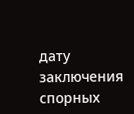дату заключения спорных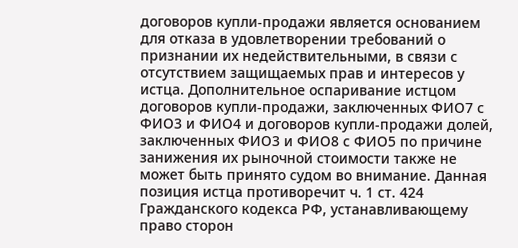договоров купли-продажи является основанием для отказа в удовлетворении требований о признании их недействительными, в связи с отсутствием защищаемых прав и интересов у истца. Дополнительное оспаривание истцом договоров купли-продажи, заключенных ФИО7 с ФИО3 и ФИО4 и договоров купли-продажи долей, заключенных ФИО3 и ФИО8 с ФИО5 по причине занижения их рыночной стоимости также не может быть принято судом во внимание. Данная позиция истца противоречит ч. 1 ст. 424 Гражданского кодекса РФ, устанавливающему право сторон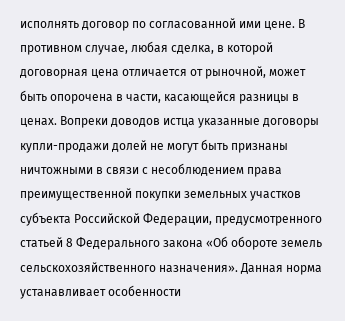исполнять договор по согласованной ими цене. В противном случае, любая сделка, в которой договорная цена отличается от рыночной, может быть опорочена в части, касающейся разницы в ценах. Вопреки доводов истца указанные договоры купли-продажи долей не могут быть признаны ничтожными в связи с несоблюдением права преимущественной покупки земельных участков субъекта Российской Федерации, предусмотренного статьей 8 Федерального закона «Об обороте земель сельскохозяйственного назначения». Данная норма устанавливает особенности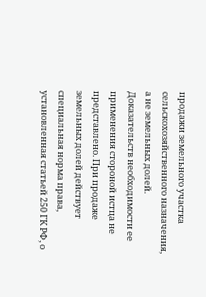продажи земельного участка сельскохозяйственного назначения, а не земельных долей. Доказательств необходимости ее применения стороной истца не представлено. При продаже земельных долей действует специальная норма права, установленная статьей 250 ГК РФ, о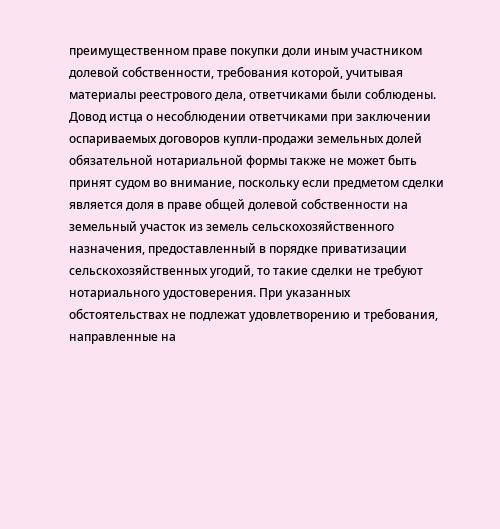преимущественном праве покупки доли иным участником долевой собственности, требования которой, учитывая материалы реестрового дела, ответчиками были соблюдены. Довод истца о несоблюдении ответчиками при заключении оспариваемых договоров купли-продажи земельных долей обязательной нотариальной формы также не может быть принят судом во внимание, поскольку если предметом сделки является доля в праве общей долевой собственности на земельный участок из земель сельскохозяйственного назначения, предоставленный в порядке приватизации сельскохозяйственных угодий, то такие сделки не требуют нотариального удостоверения. При указанных обстоятельствах не подлежат удовлетворению и требования, направленные на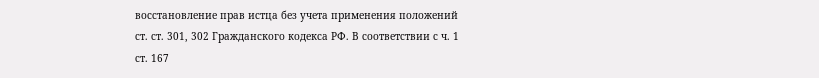восстановление прав истца без учета применения положений ст. ст. 301, 302 Гражданского кодекса РФ. В соответствии с ч. 1 ст. 167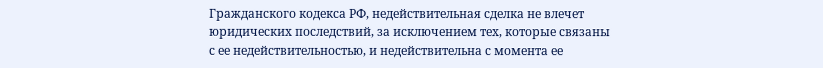Гражданского кодекса РФ, недействительная сделка не влечет юридических последствий, за исключением тех, которые связаны с ее недействительностью, и недействительна с момента ее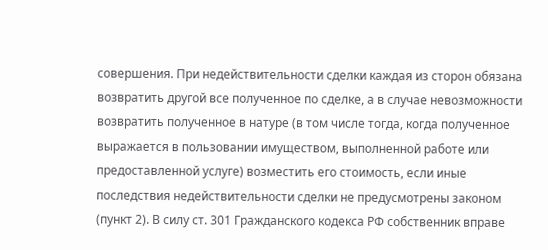совершения. При недействительности сделки каждая из сторон обязана возвратить другой все полученное по сделке, а в случае невозможности возвратить полученное в натуре (в том числе тогда, когда полученное выражается в пользовании имуществом, выполненной работе или предоставленной услуге) возместить его стоимость, если иные последствия недействительности сделки не предусмотрены законом (пункт 2). В силу ст. 301 Гражданского кодекса РФ собственник вправе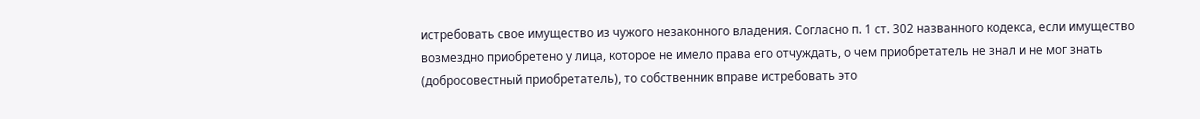истребовать свое имущество из чужого незаконного владения. Согласно п. 1 ст. 302 названного кодекса, если имущество возмездно приобретено у лица, которое не имело права его отчуждать, о чем приобретатель не знал и не мог знать (добросовестный приобретатель), то собственник вправе истребовать это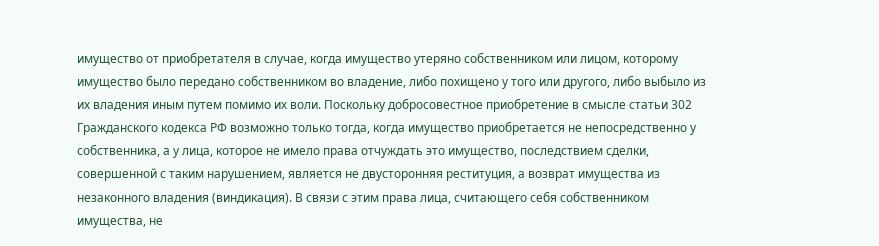имущество от приобретателя в случае, когда имущество утеряно собственником или лицом, которому имущество было передано собственником во владение, либо похищено у того или другого, либо выбыло из их владения иным путем помимо их воли. Поскольку добросовестное приобретение в смысле статьи 302 Гражданского кодекса РФ возможно только тогда, когда имущество приобретается не непосредственно у собственника, а у лица, которое не имело права отчуждать это имущество, последствием сделки, совершенной с таким нарушением, является не двусторонняя реституция, а возврат имущества из незаконного владения (виндикация). В связи с этим права лица, считающего себя собственником имущества, не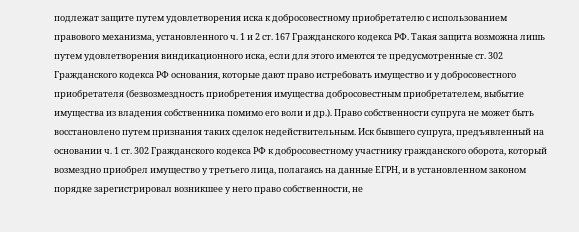подлежат защите путем удовлетворения иска к добросовестному приобретателю с использованием правового механизма, установленного ч. 1 и 2 ст. 167 Гражданского кодекса РФ. Такая защита возможна лишь путем удовлетворения виндикационного иска, если для этого имеются те предусмотренные ст. 302 Гражданского кодекса РФ основания, которые дают право истребовать имущество и у добросовестного приобретателя (безвозмездность приобретения имущества добросовестным приобретателем, выбытие имущества из владения собственника помимо его воли и др.). Право собственности супруга не может быть восстановлено путем признания таких сделок недействительным. Иск бывшего супруга, предъявленный на основании ч. 1 ст. 302 Гражданского кодекса РФ к добросовестному участнику гражданского оборота, который возмездно приобрел имущество у третьего лица, полагаясь на данные ЕГРН, и в установленном законом порядке зарегистрировал возникшее у него право собственности, не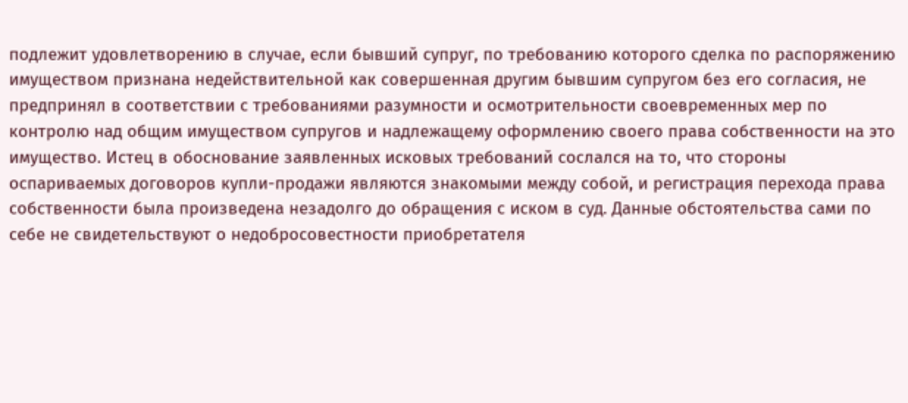подлежит удовлетворению в случае, если бывший супруг, по требованию которого сделка по распоряжению имуществом признана недействительной как совершенная другим бывшим супругом без его согласия, не предпринял в соответствии с требованиями разумности и осмотрительности своевременных мер по контролю над общим имуществом супругов и надлежащему оформлению своего права собственности на это имущество. Истец в обоснование заявленных исковых требований сослался на то, что стороны оспариваемых договоров купли-продажи являются знакомыми между собой, и регистрация перехода права собственности была произведена незадолго до обращения с иском в суд. Данные обстоятельства сами по себе не свидетельствуют о недобросовестности приобретателя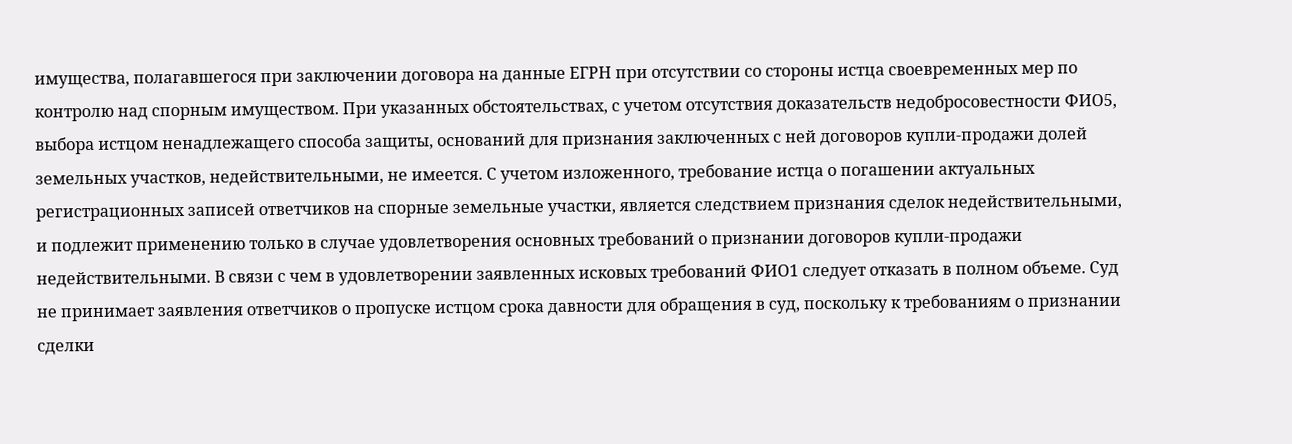имущества, полагавшегося при заключении договора на данные ЕГРН при отсутствии со стороны истца своевременных мер по контролю над спорным имуществом. При указанных обстоятельствах, с учетом отсутствия доказательств недобросовестности ФИО5, выбора истцом ненадлежащего способа защиты, оснований для признания заключенных с ней договоров купли-продажи долей земельных участков, недействительными, не имеется. С учетом изложенного, требование истца о погашении актуальных регистрационных записей ответчиков на спорные земельные участки, является следствием признания сделок недействительными, и подлежит применению только в случае удовлетворения основных требований о признании договоров купли-продажи недействительными. В связи с чем в удовлетворении заявленных исковых требований ФИО1 следует отказать в полном объеме. Суд не принимает заявления ответчиков о пропуске истцом срока давности для обращения в суд, поскольку к требованиям о признании сделки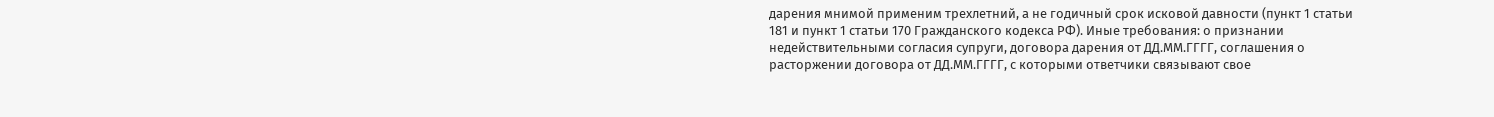дарения мнимой применим трехлетний, а не годичный срок исковой давности (пункт 1 статьи 181 и пункт 1 статьи 170 Гражданского кодекса РФ). Иные требования: о признании недействительными согласия супруги, договора дарения от ДД.ММ.ГГГГ, соглашения о расторжении договора от ДД.ММ.ГГГГ, с которыми ответчики связывают свое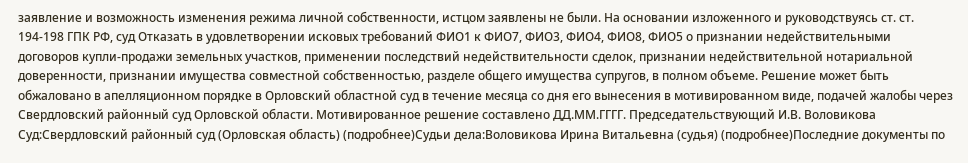заявление и возможность изменения режима личной собственности, истцом заявлены не были. На основании изложенного и руководствуясь ст. ст. 194-198 ГПК РФ, суд Отказать в удовлетворении исковых требований ФИО1 к ФИО7, ФИО3, ФИО4, ФИО8, ФИО5 о признании недействительными договоров купли-продажи земельных участков, применении последствий недействительности сделок, признании недействительной нотариальной доверенности, признании имущества совместной собственностью, разделе общего имущества супругов, в полном объеме. Решение может быть обжаловано в апелляционном порядке в Орловский областной суд в течение месяца со дня его вынесения в мотивированном виде, подачей жалобы через Свердловский районный суд Орловской области. Мотивированное решение составлено ДД.ММ.ГГГГ. Председательствующий И.В. Воловикова Суд:Свердловский районный суд (Орловская область) (подробнее)Судьи дела:Воловикова Ирина Витальевна (судья) (подробнее)Последние документы по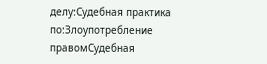делу:Судебная практика по:Злоупотребление правомСудебная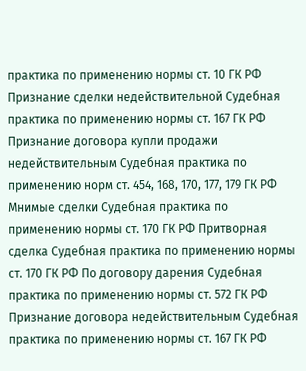практика по применению нормы ст. 10 ГК РФ Признание сделки недействительной Судебная практика по применению нормы ст. 167 ГК РФ Признание договора купли продажи недействительным Судебная практика по применению норм ст. 454, 168, 170, 177, 179 ГК РФ
Мнимые сделки Судебная практика по применению нормы ст. 170 ГК РФ Притворная сделка Судебная практика по применению нормы ст. 170 ГК РФ По договору дарения Судебная практика по применению нормы ст. 572 ГК РФ
Признание договора недействительным Судебная практика по применению нормы ст. 167 ГК РФ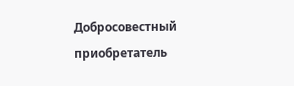Добросовестный приобретатель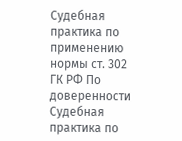Судебная практика по применению нормы ст. 302 ГК РФ По доверенности Судебная практика по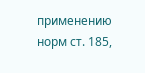применению норм ст. 185,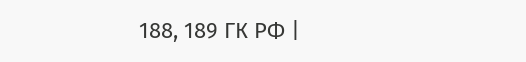188, 189 ГК РФ |